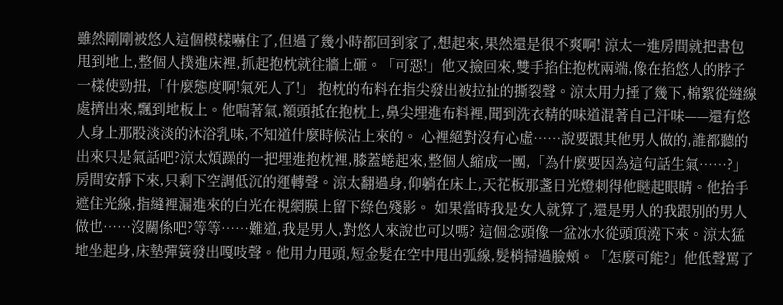雖然剛剛被悠人這個模樣嚇住了,但過了幾小時都回到家了,想起來,果然還是很不爽啊! 涼太一進房間就把書包甩到地上,整個人撲進床裡,抓起抱枕就往牆上砸。「可惡!」他又撿回來,雙手掐住抱枕兩端,像在掐悠人的脖子一樣使勁扭,「什麼態度啊!氣死人了!」 抱枕的布料在指尖發出被拉扯的撕裂聲。涼太用力捶了幾下,棉絮從縫線處擠出來,飄到地板上。他喘著氣,額頭抵在抱枕上,鼻尖埋進布料裡,聞到洗衣精的味道混著自己汗味——還有悠人身上那股淡淡的沐浴乳味,不知道什麼時候沾上來的。 心裡絕對沒有心虛……說要跟其他男人做的,誰都聽的出來只是氣話吧?涼太煩躁的一把埋進抱枕裡,膝蓋蜷起來,整個人縮成一團,「為什麼要因為這句話生氣……?」 房間安靜下來,只剩下空調低沉的運轉聲。涼太翻過身,仰躺在床上,天花板那盞日光燈刺得他瞇起眼睛。他抬手遮住光線,指縫裡漏進來的白光在視網膜上留下綠色殘影。 如果當時我是女人就算了,還是男人的我跟別的男人做也……沒關係吧?等等……難道,我是男人,對悠人來說也可以嗎? 這個念頭像一盆冰水從頭頂澆下來。涼太猛地坐起身,床墊彈簧發出嘎吱聲。他用力甩頭,短金髮在空中甩出弧線,髮梢掃過臉頰。「怎麼可能?」他低聲罵了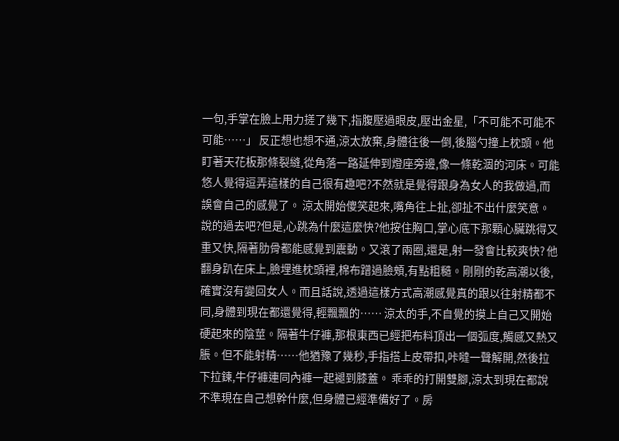一句,手掌在臉上用力搓了幾下,指腹壓過眼皮,壓出金星,「不可能不可能不可能……」 反正想也想不通,涼太放棄,身體往後一倒,後腦勺撞上枕頭。他盯著天花板那條裂縫,從角落一路延伸到燈座旁邊,像一條乾涸的河床。可能悠人覺得逗弄這樣的自己很有趣吧?不然就是覺得跟身為女人的我做過,而誤會自己的感覺了。 涼太開始傻笑起來,嘴角往上扯,卻扯不出什麼笑意。說的過去吧?但是,心跳為什麼這麼快?他按住胸口,掌心底下那顆心臟跳得又重又快,隔著肋骨都能感覺到震動。又滾了兩圈,還是,射一發會比較爽快? 他翻身趴在床上,臉埋進枕頭裡,棉布蹭過臉頰,有點粗糙。剛剛的乾高潮以後,確實沒有變回女人。而且話說,透過這樣方式高潮感覺真的跟以往射精都不同,身體到現在都還覺得,輕飄飄的…… 涼太的手,不自覺的摸上自己又開始硬起來的陰莖。隔著牛仔褲,那根東西已經把布料頂出一個弧度,觸感又熱又脹。但不能射精……他猶豫了幾秒,手指搭上皮帶扣,咔噠一聲解開,然後拉下拉鍊,牛仔褲連同內褲一起褪到膝蓋。 乖乖的打開雙腳,涼太到現在都說不準現在自己想幹什麼,但身體已經準備好了。房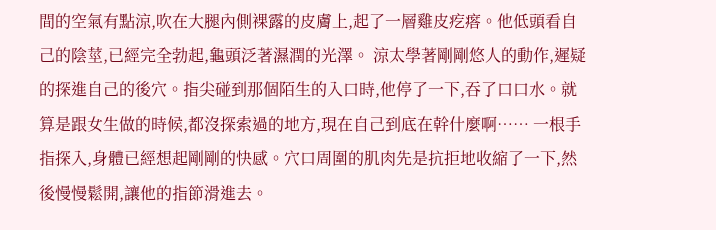間的空氣有點涼,吹在大腿內側裸露的皮膚上,起了一層雞皮疙瘩。他低頭看自己的陰莖,已經完全勃起,龜頭泛著濕潤的光澤。 涼太學著剛剛悠人的動作,遲疑的探進自己的後穴。指尖碰到那個陌生的入口時,他停了一下,吞了口口水。就算是跟女生做的時候,都沒探索過的地方,現在自己到底在幹什麼啊…… 一根手指探入,身體已經想起剛剛的快感。穴口周圍的肌肉先是抗拒地收縮了一下,然後慢慢鬆開,讓他的指節滑進去。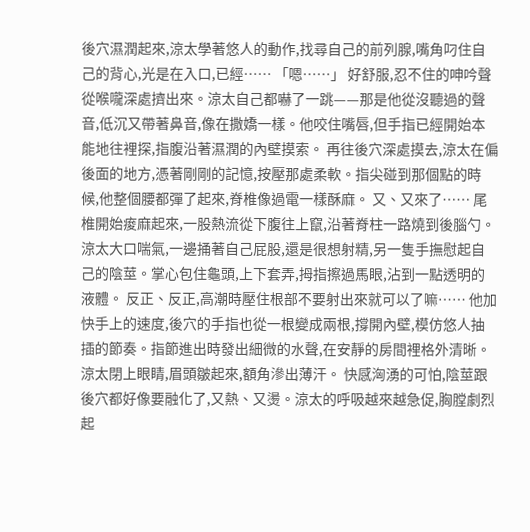後穴濕潤起來,涼太學著悠人的動作,找尋自己的前列腺,嘴角叼住自己的背心,光是在入口,已經…… 「嗯……」 好舒服,忍不住的呻吟聲從喉嚨深處擠出來。涼太自己都嚇了一跳——那是他從沒聽過的聲音,低沉又帶著鼻音,像在撒嬌一樣。他咬住嘴唇,但手指已經開始本能地往裡探,指腹沿著濕潤的內壁摸索。 再往後穴深處摸去,涼太在偏後面的地方,憑著剛剛的記憶,按壓那處柔軟。指尖碰到那個點的時候,他整個腰都彈了起來,脊椎像過電一樣酥麻。 又、又來了…… 尾椎開始痠麻起來,一股熱流從下腹往上竄,沿著脊柱一路燒到後腦勺。涼太大口喘氣,一邊捅著自己屁股,還是很想射精,另一隻手撫慰起自己的陰莖。掌心包住龜頭,上下套弄,拇指擦過馬眼,沾到一點透明的液體。 反正、反正,高潮時壓住根部不要射出來就可以了嘛…… 他加快手上的速度,後穴的手指也從一根變成兩根,撐開內壁,模仿悠人抽插的節奏。指節進出時發出細微的水聲,在安靜的房間裡格外清晰。涼太閉上眼睛,眉頭皺起來,額角滲出薄汗。 快感洶湧的可怕,陰莖跟後穴都好像要融化了,又熱、又燙。涼太的呼吸越來越急促,胸膛劇烈起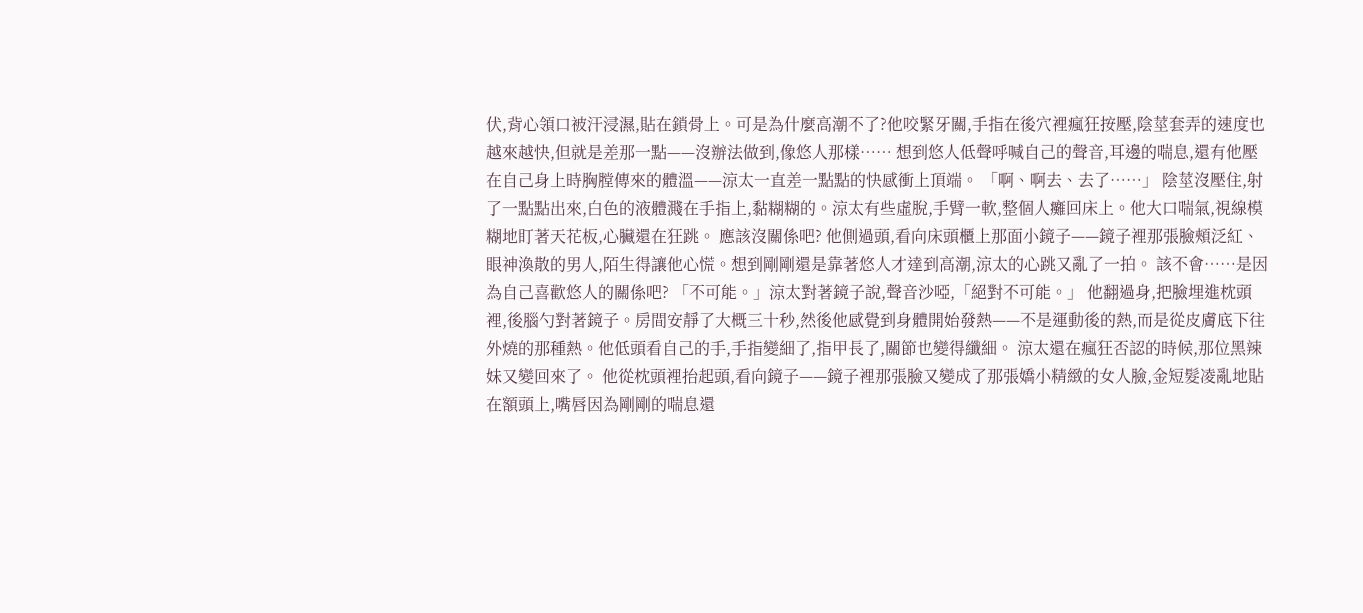伏,背心領口被汗浸濕,貼在鎖骨上。可是為什麼高潮不了?他咬緊牙關,手指在後穴裡瘋狂按壓,陰莖套弄的速度也越來越快,但就是差那一點——沒辦法做到,像悠人那樣…… 想到悠人低聲呼喊自己的聲音,耳邊的喘息,還有他壓在自己身上時胸膛傳來的體溫——涼太一直差一點點的快感衝上頂端。 「啊、啊去、去了……」 陰莖沒壓住,射了一點點出來,白色的液體濺在手指上,黏糊糊的。涼太有些虛脫,手臂一軟,整個人癱回床上。他大口喘氣,視線模糊地盯著天花板,心臟還在狂跳。 應該沒關係吧? 他側過頭,看向床頭櫃上那面小鏡子——鏡子裡那張臉頰泛紅、眼神渙散的男人,陌生得讓他心慌。想到剛剛還是靠著悠人才達到高潮,涼太的心跳又亂了一拍。 該不會……是因為自己喜歡悠人的關係吧? 「不可能。」涼太對著鏡子說,聲音沙啞,「絕對不可能。」 他翻過身,把臉埋進枕頭裡,後腦勺對著鏡子。房間安靜了大概三十秒,然後他感覺到身體開始發熱——不是運動後的熱,而是從皮膚底下往外燒的那種熱。他低頭看自己的手,手指變細了,指甲長了,關節也變得纖細。 涼太還在瘋狂否認的時候,那位黑辣妹又變回來了。 他從枕頭裡抬起頭,看向鏡子——鏡子裡那張臉又變成了那張嬌小精緻的女人臉,金短髮凌亂地貼在額頭上,嘴唇因為剛剛的喘息還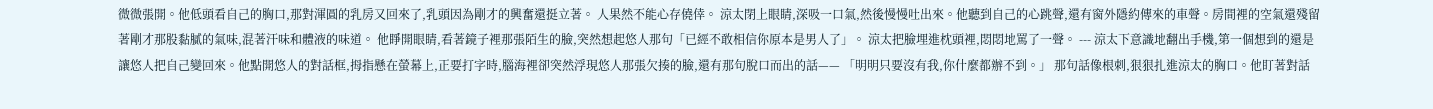微微張開。他低頭看自己的胸口,那對渾圓的乳房又回來了,乳頭因為剛才的興奮還挺立著。 人果然不能心存僥倖。 涼太閉上眼睛,深吸一口氣,然後慢慢吐出來。他聽到自己的心跳聲,還有窗外隱約傳來的車聲。房間裡的空氣還殘留著剛才那股黏膩的氣味,混著汗味和體液的味道。 他睜開眼睛,看著鏡子裡那張陌生的臉,突然想起悠人那句「已經不敢相信你原本是男人了」。 涼太把臉埋進枕頭裡,悶悶地罵了一聲。 --- 涼太下意識地翻出手機,第一個想到的還是讓悠人把自己變回來。他點開悠人的對話框,拇指懸在螢幕上,正要打字時,腦海裡卻突然浮現悠人那張欠揍的臉,還有那句脫口而出的話—— 「明明只要沒有我,你什麼都辦不到。」 那句話像根刺,狠狠扎進涼太的胸口。他盯著對話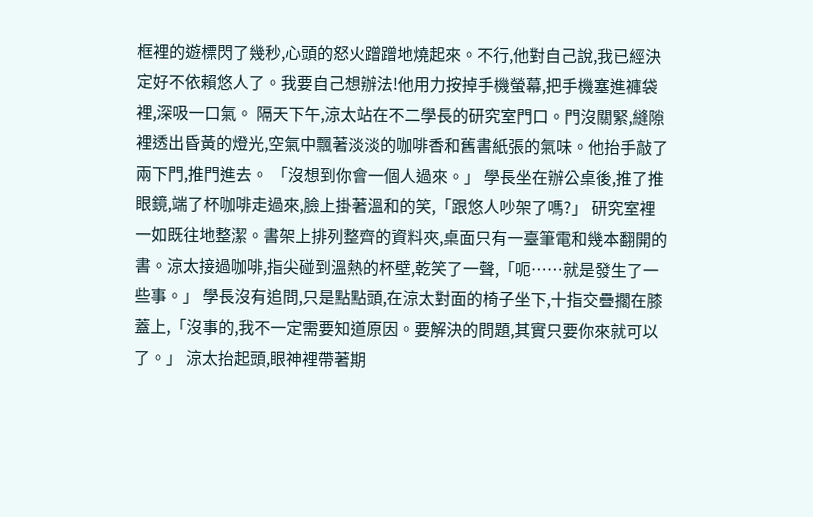框裡的遊標閃了幾秒,心頭的怒火蹭蹭地燒起來。不行,他對自己說,我已經決定好不依賴悠人了。我要自己想辦法!他用力按掉手機螢幕,把手機塞進褲袋裡,深吸一口氣。 隔天下午,涼太站在不二學長的研究室門口。門沒關緊,縫隙裡透出昏黃的燈光,空氣中飄著淡淡的咖啡香和舊書紙張的氣味。他抬手敲了兩下門,推門進去。 「沒想到你會一個人過來。」 學長坐在辦公桌後,推了推眼鏡,端了杯咖啡走過來,臉上掛著溫和的笑,「跟悠人吵架了嗎?」 研究室裡一如既往地整潔。書架上排列整齊的資料夾,桌面只有一臺筆電和幾本翻開的書。涼太接過咖啡,指尖碰到溫熱的杯壁,乾笑了一聲,「呃……就是發生了一些事。」 學長沒有追問,只是點點頭,在涼太對面的椅子坐下,十指交疊擱在膝蓋上,「沒事的,我不一定需要知道原因。要解決的問題,其實只要你來就可以了。」 涼太抬起頭,眼神裡帶著期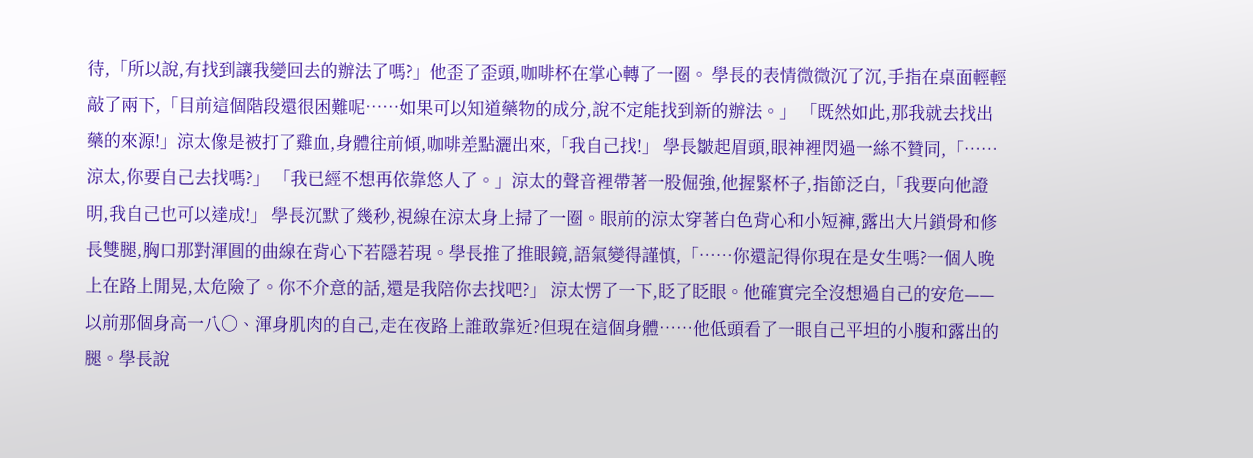待,「所以說,有找到讓我變回去的辦法了嗎?」他歪了歪頭,咖啡杯在掌心轉了一圈。 學長的表情微微沉了沉,手指在桌面輕輕敲了兩下,「目前這個階段還很困難呢……如果可以知道藥物的成分,說不定能找到新的辦法。」 「既然如此,那我就去找出藥的來源!」涼太像是被打了雞血,身體往前傾,咖啡差點灑出來,「我自己找!」 學長皺起眉頭,眼神裡閃過一絲不贊同,「……涼太,你要自己去找嗎?」 「我已經不想再依靠悠人了。」涼太的聲音裡帶著一股倔強,他握緊杯子,指節泛白,「我要向他證明,我自己也可以達成!」 學長沉默了幾秒,視線在涼太身上掃了一圈。眼前的涼太穿著白色背心和小短褲,露出大片鎖骨和修長雙腿,胸口那對渾圓的曲線在背心下若隱若現。學長推了推眼鏡,語氣變得謹慎,「……你還記得你現在是女生嗎?一個人晚上在路上閒晃,太危險了。你不介意的話,還是我陪你去找吧?」 涼太愣了一下,眨了眨眼。他確實完全沒想過自己的安危——以前那個身高一八〇、渾身肌肉的自己,走在夜路上誰敢靠近?但現在這個身體……他低頭看了一眼自己平坦的小腹和露出的腿。學長說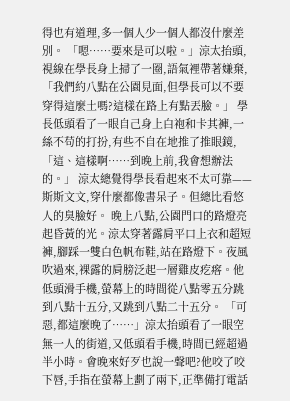得也有道理,多一個人少一個人都沒什麼差別。 「嗯……要來是可以啦。」涼太抬頭,視線在學長身上掃了一圈,語氣裡帶著嫌棄,「我們約八點在公園見面,但學長可以不要穿得這麼土嗎?這樣在路上有點丟臉。」 學長低頭看了一眼自己身上白袍和卡其褲,一絲不苟的打扮,有些不自在地推了推眼鏡,「這、這樣啊……到晚上前,我會想辦法的。」 涼太總覺得學長看起來不太可靠——斯斯文文,穿什麼都像書呆子。但總比看悠人的臭臉好。 晚上八點,公園門口的路燈亮起昏黃的光。涼太穿著露肩平口上衣和超短褲,腳踩一雙白色帆布鞋,站在路燈下。夜風吹過來,裸露的肩膀泛起一層雞皮疙瘩。他低頭滑手機,螢幕上的時間從八點零五分跳到八點十五分,又跳到八點二十五分。 「可惡,都這麼晚了……」涼太抬頭看了一眼空無一人的街道,又低頭看手機,時間已經超過半小時。會晚來好歹也說一聲吧?他咬了咬下唇,手指在螢幕上劃了兩下,正準備打電話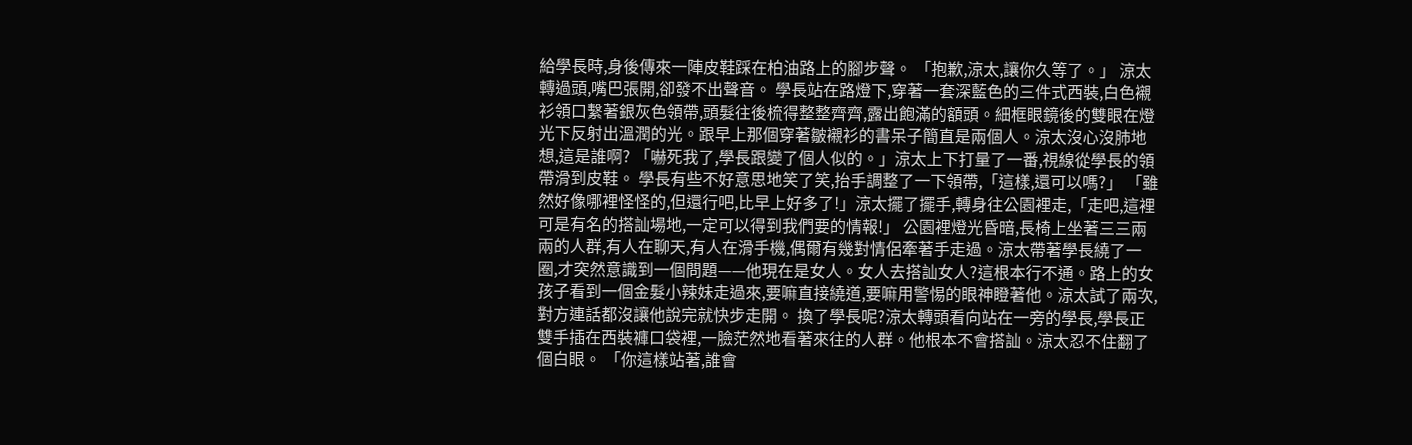給學長時,身後傳來一陣皮鞋踩在柏油路上的腳步聲。 「抱歉,涼太,讓你久等了。」 涼太轉過頭,嘴巴張開,卻發不出聲音。 學長站在路燈下,穿著一套深藍色的三件式西裝,白色襯衫領口繫著銀灰色領帶,頭髮往後梳得整整齊齊,露出飽滿的額頭。細框眼鏡後的雙眼在燈光下反射出溫潤的光。跟早上那個穿著皺襯衫的書呆子簡直是兩個人。涼太沒心沒肺地想,這是誰啊? 「嚇死我了,學長跟變了個人似的。」涼太上下打量了一番,視線從學長的領帶滑到皮鞋。 學長有些不好意思地笑了笑,抬手調整了一下領帶,「這樣,還可以嗎?」 「雖然好像哪裡怪怪的,但還行吧,比早上好多了!」涼太擺了擺手,轉身往公園裡走,「走吧,這裡可是有名的搭訕場地,一定可以得到我們要的情報!」 公園裡燈光昏暗,長椅上坐著三三兩兩的人群,有人在聊天,有人在滑手機,偶爾有幾對情侶牽著手走過。涼太帶著學長繞了一圈,才突然意識到一個問題——他現在是女人。女人去搭訕女人?這根本行不通。路上的女孩子看到一個金髮小辣妹走過來,要嘛直接繞道,要嘛用警惕的眼神瞪著他。涼太試了兩次,對方連話都沒讓他說完就快步走開。 換了學長呢?涼太轉頭看向站在一旁的學長,學長正雙手插在西裝褲口袋裡,一臉茫然地看著來往的人群。他根本不會搭訕。涼太忍不住翻了個白眼。 「你這樣站著,誰會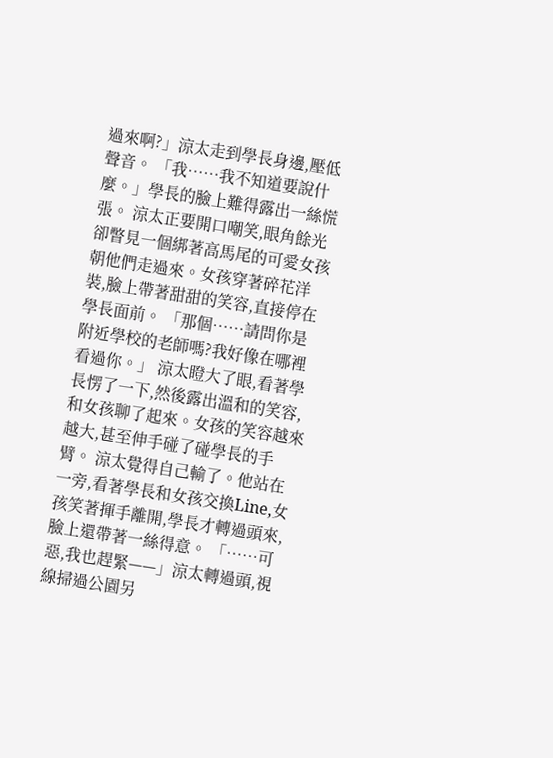過來啊?」涼太走到學長身邊,壓低聲音。 「我……我不知道要說什麼。」學長的臉上難得露出一絲慌張。 涼太正要開口嘲笑,眼角餘光卻瞥見一個綁著高馬尾的可愛女孩朝他們走過來。女孩穿著碎花洋裝,臉上帶著甜甜的笑容,直接停在學長面前。 「那個……請問你是附近學校的老師嗎?我好像在哪裡看過你。」 涼太瞪大了眼,看著學長愣了一下,然後露出溫和的笑容,和女孩聊了起來。女孩的笑容越來越大,甚至伸手碰了碰學長的手臂。 涼太覺得自己輸了。他站在一旁,看著學長和女孩交換Line,女孩笑著揮手離開,學長才轉過頭來,臉上還帶著一絲得意。 「……可惡,我也趕緊——」涼太轉過頭,視線掃過公園另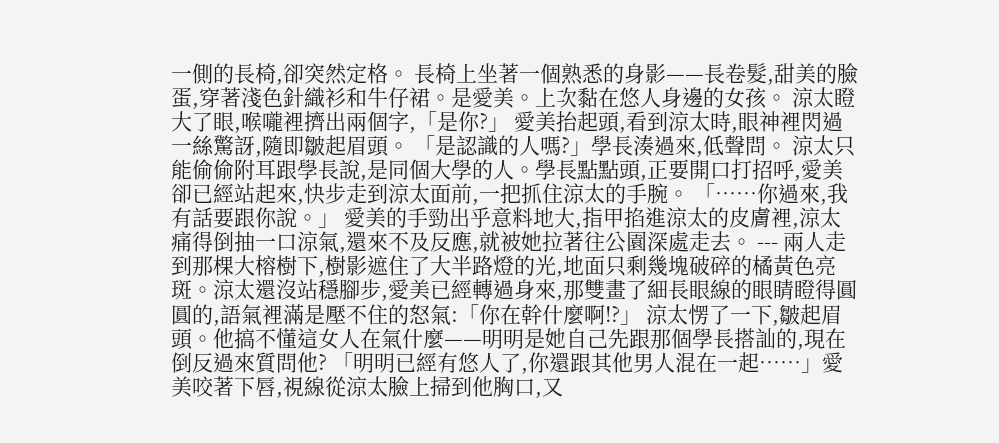一側的長椅,卻突然定格。 長椅上坐著一個熟悉的身影——長卷髮,甜美的臉蛋,穿著淺色針織衫和牛仔裙。是愛美。上次黏在悠人身邊的女孩。 涼太瞪大了眼,喉嚨裡擠出兩個字,「是你?」 愛美抬起頭,看到涼太時,眼神裡閃過一絲驚訝,隨即皺起眉頭。 「是認識的人嗎?」學長湊過來,低聲問。 涼太只能偷偷附耳跟學長說,是同個大學的人。學長點點頭,正要開口打招呼,愛美卻已經站起來,快步走到涼太面前,一把抓住涼太的手腕。 「……你過來,我有話要跟你說。」 愛美的手勁出乎意料地大,指甲掐進涼太的皮膚裡,涼太痛得倒抽一口涼氣,還來不及反應,就被她拉著往公園深處走去。 --- 兩人走到那棵大榕樹下,樹影遮住了大半路燈的光,地面只剩幾塊破碎的橘黃色亮斑。涼太還沒站穩腳步,愛美已經轉過身來,那雙畫了細長眼線的眼睛瞪得圓圓的,語氣裡滿是壓不住的怒氣:「你在幹什麼啊!?」 涼太愣了一下,皺起眉頭。他搞不懂這女人在氣什麼——明明是她自己先跟那個學長搭訕的,現在倒反過來質問他? 「明明已經有悠人了,你還跟其他男人混在一起……」愛美咬著下唇,視線從涼太臉上掃到他胸口,又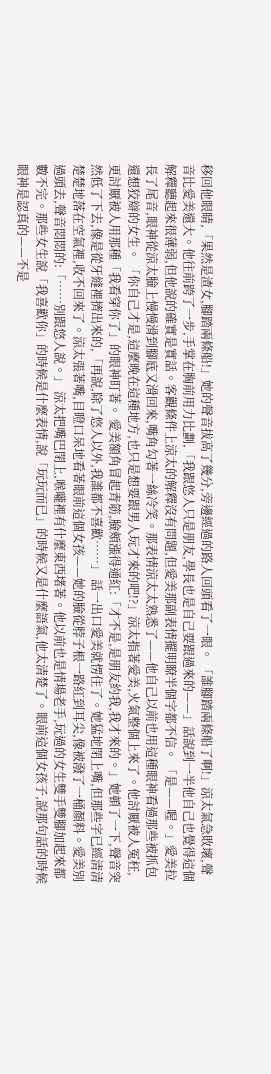移回他眼睛,「果然是渣女,腳踏兩條船!」她的聲音拔高了幾分,旁邊經過的路人回頭看了一眼。 「誰腳踏兩條船了啊!」涼太氣急敗壞,聲音比愛美還大。他往前跨了一步,手掌在胸前用力比劃,「我跟悠人只是朋友,學長也是自己要跟過來的——」話說到一半他自己也覺得這個解釋聽起來很薄弱,但他說的確實是實話。客觀條件上涼太的解釋沒有問題,但愛美那副表情擺明瞭半個字都不信。 「是——喔。」愛美拉長了尾音,眼神從涼太臉上慢慢滑到腳底又滑回來,嘴角勾著一絲冷笑。那表情涼太太熟悉了——他自己以前也用這種眼神看過那些被抓包還想狡辯的女生。 「你自己才是,這麼晚在這種地方,也只是想要跟男人玩才來的吧!?」涼太指著愛美,火氣整個上來了。他討厭被人冤枉,更討厭被人用那種「我看穿你了」的眼神盯著。 愛美額角冒起青筋,臉頰漲得通紅:「才不是,是朋友約我,我才來的。」她頓了一下,聲音突然低了下去,像是從牙縫裡擠出來的,「再說,除了悠人以外,我誰都不喜歡……」 話一出口愛美就愣住了。她猛地閉上嘴,但那些字已經清清楚楚地落在空氣裡,收不回來了。涼太張著嘴,目瞪口呆地看著眼前這個女孩——她的臉從脖子根一路紅到耳尖,像被潑了一桶顏料。愛美別過頭去,聲音悶悶的:「……別跟悠人說。」 涼太把嘴巴閉上,喉嚨裡有什麼東西堵著。他以前也是情場老手,玩過的女生雙手雙腳加起來都數不完。那些女生說「我喜歡你」的時候是什麼表情,說「玩玩而已」的時候又是什麼語氣,他太清楚了。眼前這個女孩子,說那句話的時候眼神是認真的——不是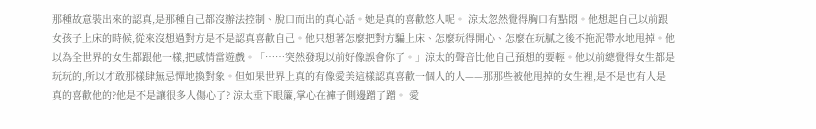那種故意裝出來的認真,是那種自己都沒辦法控制、脫口而出的真心話。她是真的喜歡悠人呢。 涼太忽然覺得胸口有點悶。他想起自己以前跟女孩子上床的時候,從來沒想過對方是不是認真喜歡自己。他只想著怎麼把對方騙上床、怎麼玩得開心、怎麼在玩膩之後不拖泥帶水地甩掉。他以為全世界的女生都跟他一樣,把感情當遊戲。「……突然發現以前好像誤會你了。」涼太的聲音比他自己預想的要輕。他以前總覺得女生都是玩玩的,所以才敢那樣肆無忌憚地換對象。但如果世界上真的有像愛美這樣認真喜歡一個人的人——那那些被他甩掉的女生裡,是不是也有人是真的喜歡他的?他是不是讓很多人傷心了? 涼太垂下眼簾,掌心在褲子側邊蹭了蹭。 愛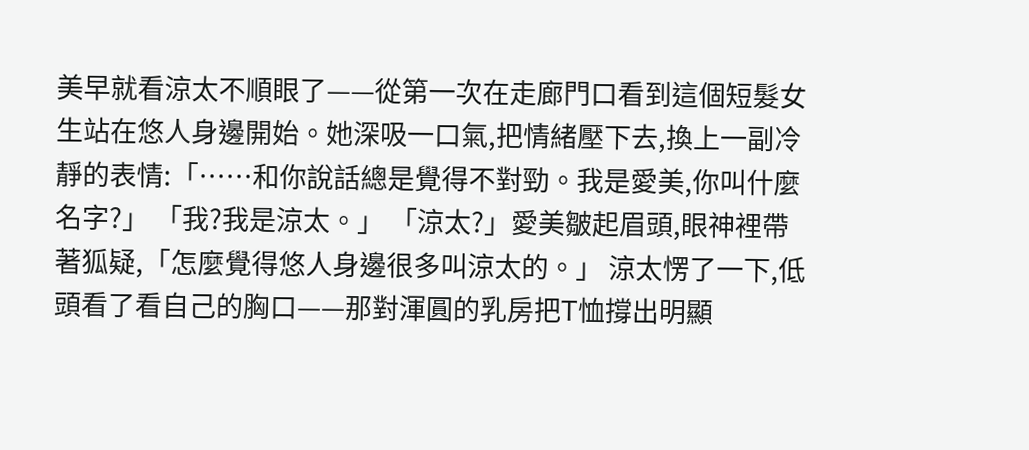美早就看涼太不順眼了——從第一次在走廊門口看到這個短髮女生站在悠人身邊開始。她深吸一口氣,把情緒壓下去,換上一副冷靜的表情:「……和你說話總是覺得不對勁。我是愛美,你叫什麼名字?」 「我?我是涼太。」 「涼太?」愛美皺起眉頭,眼神裡帶著狐疑,「怎麼覺得悠人身邊很多叫涼太的。」 涼太愣了一下,低頭看了看自己的胸口——那對渾圓的乳房把T恤撐出明顯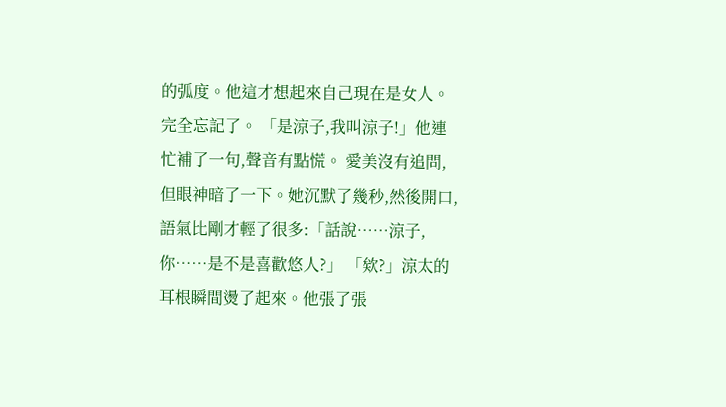的弧度。他這才想起來自己現在是女人。完全忘記了。 「是涼子,我叫涼子!」他連忙補了一句,聲音有點慌。 愛美沒有追問,但眼神暗了一下。她沉默了幾秒,然後開口,語氣比剛才輕了很多:「話說……涼子,你……是不是喜歡悠人?」 「欸?」涼太的耳根瞬間燙了起來。他張了張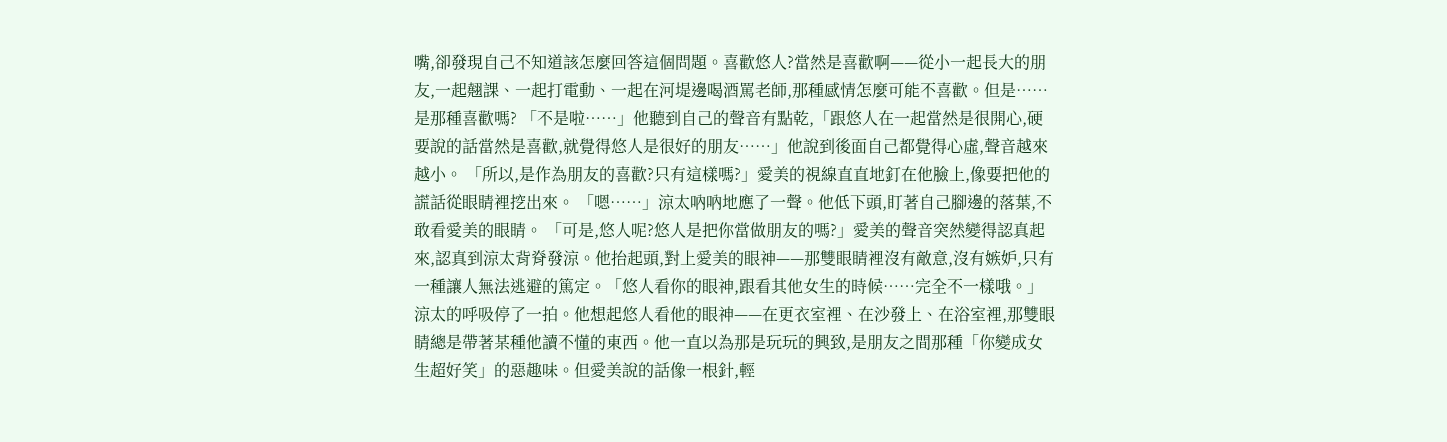嘴,卻發現自己不知道該怎麼回答這個問題。喜歡悠人?當然是喜歡啊——從小一起長大的朋友,一起翹課、一起打電動、一起在河堤邊喝酒罵老師,那種感情怎麼可能不喜歡。但是……是那種喜歡嗎? 「不是啦……」他聽到自己的聲音有點乾,「跟悠人在一起當然是很開心,硬要說的話當然是喜歡,就覺得悠人是很好的朋友……」他說到後面自己都覺得心虛,聲音越來越小。 「所以,是作為朋友的喜歡?只有這樣嗎?」愛美的視線直直地釘在他臉上,像要把他的謊話從眼睛裡挖出來。 「嗯……」涼太吶吶地應了一聲。他低下頭,盯著自己腳邊的落葉,不敢看愛美的眼睛。 「可是,悠人呢?悠人是把你當做朋友的嗎?」愛美的聲音突然變得認真起來,認真到涼太背脊發涼。他抬起頭,對上愛美的眼神——那雙眼睛裡沒有敵意,沒有嫉妒,只有一種讓人無法逃避的篤定。「悠人看你的眼神,跟看其他女生的時候……完全不一樣哦。」 涼太的呼吸停了一拍。他想起悠人看他的眼神——在更衣室裡、在沙發上、在浴室裡,那雙眼睛總是帶著某種他讀不懂的東西。他一直以為那是玩玩的興致,是朋友之間那種「你變成女生超好笑」的惡趣味。但愛美說的話像一根針,輕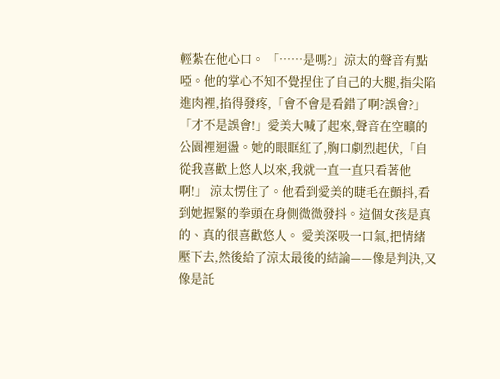輕紮在他心口。 「……是嗎?」涼太的聲音有點啞。他的掌心不知不覺捏住了自己的大腿,指尖陷進肉裡,掐得發疼,「會不會是看錯了啊?誤會?」 「才不是誤會!」愛美大喊了起來,聲音在空曠的公園裡迴盪。她的眼眶紅了,胸口劇烈起伏,「自從我喜歡上悠人以來,我就一直一直只看著他啊!」 涼太愣住了。他看到愛美的睫毛在顫抖,看到她握緊的拳頭在身側微微發抖。這個女孩是真的、真的很喜歡悠人。 愛美深吸一口氣,把情緒壓下去,然後給了涼太最後的結論——像是判決,又像是託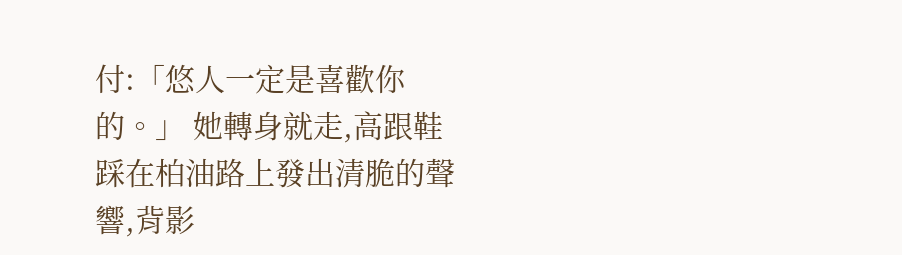付:「悠人一定是喜歡你的。」 她轉身就走,高跟鞋踩在柏油路上發出清脆的聲響,背影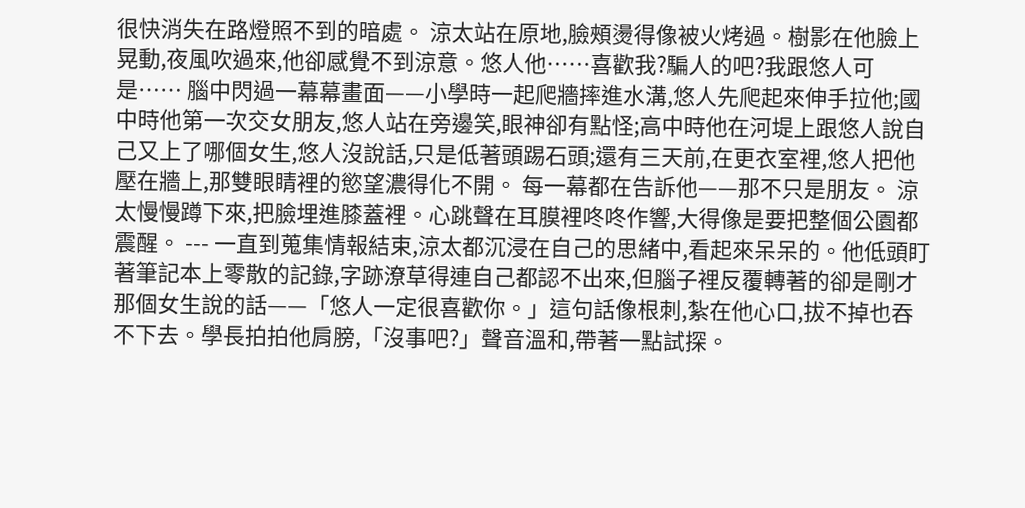很快消失在路燈照不到的暗處。 涼太站在原地,臉頰燙得像被火烤過。樹影在他臉上晃動,夜風吹過來,他卻感覺不到涼意。悠人他……喜歡我?騙人的吧?我跟悠人可是…… 腦中閃過一幕幕畫面——小學時一起爬牆摔進水溝,悠人先爬起來伸手拉他;國中時他第一次交女朋友,悠人站在旁邊笑,眼神卻有點怪;高中時他在河堤上跟悠人說自己又上了哪個女生,悠人沒說話,只是低著頭踢石頭;還有三天前,在更衣室裡,悠人把他壓在牆上,那雙眼睛裡的慾望濃得化不開。 每一幕都在告訴他——那不只是朋友。 涼太慢慢蹲下來,把臉埋進膝蓋裡。心跳聲在耳膜裡咚咚作響,大得像是要把整個公園都震醒。 --- 一直到蒐集情報結束,涼太都沉浸在自己的思緒中,看起來呆呆的。他低頭盯著筆記本上零散的記錄,字跡潦草得連自己都認不出來,但腦子裡反覆轉著的卻是剛才那個女生說的話——「悠人一定很喜歡你。」這句話像根刺,紮在他心口,拔不掉也吞不下去。學長拍拍他肩膀,「沒事吧?」聲音溫和,帶著一點試探。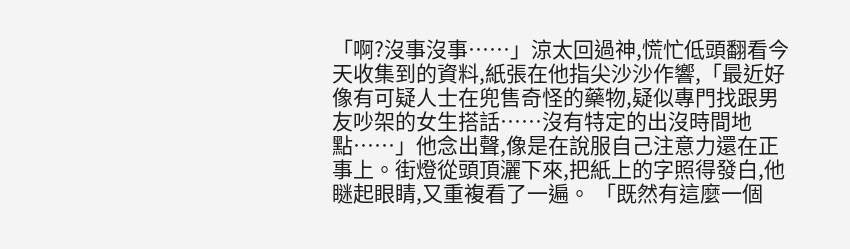「啊?沒事沒事……」涼太回過神,慌忙低頭翻看今天收集到的資料,紙張在他指尖沙沙作響,「最近好像有可疑人士在兜售奇怪的藥物,疑似專門找跟男友吵架的女生搭話……沒有特定的出沒時間地點……」他念出聲,像是在說服自己注意力還在正事上。街燈從頭頂灑下來,把紙上的字照得發白,他瞇起眼睛,又重複看了一遍。 「既然有這麼一個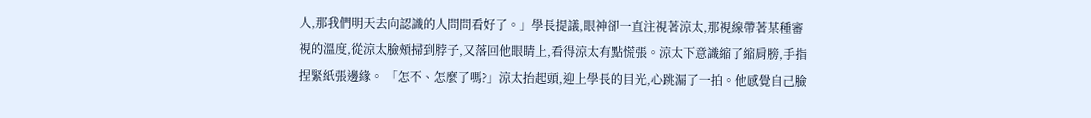人,那我們明天去向認識的人問問看好了。」學長提議,眼神卻一直注視著涼太,那視線帶著某種審視的溫度,從涼太臉頰掃到脖子,又落回他眼睛上,看得涼太有點慌張。涼太下意識縮了縮肩膀,手指捏緊紙張邊緣。 「怎不、怎麼了嗎?」涼太抬起頭,迎上學長的目光,心跳漏了一拍。他感覺自己臉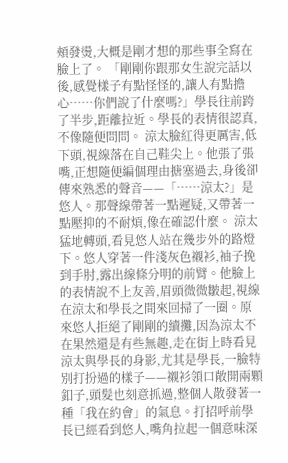頰發燙,大概是剛才想的那些事全寫在臉上了。 「剛剛你跟那女生說完話以後,感覺樣子有點怪怪的,讓人有點擔心……你們說了什麼嗎?」學長往前跨了半步,距離拉近。學長的表情很認真,不像隨便問問。 涼太臉紅得更厲害,低下頭,視線落在自己鞋尖上。他張了張嘴,正想隨便編個理由搪塞過去,身後卻傳來熟悉的聲音——「……涼太?」是悠人。那聲線帶著一點遲疑,又帶著一點壓抑的不耐煩,像在確認什麼。 涼太猛地轉頭,看見悠人站在幾步外的路燈下。悠人穿著一件淺灰色襯衫,袖子挽到手肘,露出線條分明的前臂。他臉上的表情說不上友善,眉頭微微皺起,視線在涼太和學長之間來回掃了一圈。原來悠人拒絕了剛剛的續攤,因為涼太不在果然還是有些無趣,走在街上時看見涼太與學長的身影,尤其是學長,一臉特別打扮過的樣子——襯衫領口敞開兩顆釦子,頭髮也刻意抓過,整個人散發著一種「我在約會」的氣息。打招呼前學長已經看到悠人,嘴角拉起一個意味深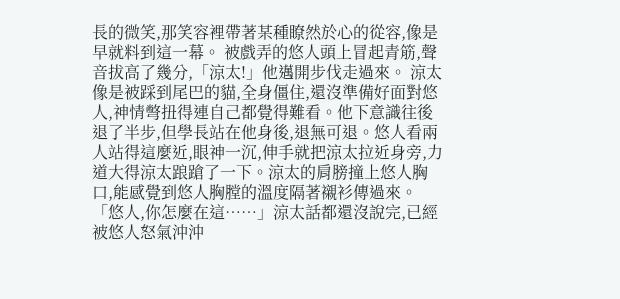長的微笑,那笑容裡帶著某種瞭然於心的從容,像是早就料到這一幕。 被戲弄的悠人頭上冒起青筋,聲音拔高了幾分,「涼太!」他邁開步伐走過來。 涼太像是被踩到尾巴的貓,全身僵住,還沒準備好面對悠人,神情彆扭得連自己都覺得難看。他下意識往後退了半步,但學長站在他身後,退無可退。悠人看兩人站得這麼近,眼神一沉,伸手就把涼太拉近身旁,力道大得涼太踉蹌了一下。涼太的肩膀撞上悠人胸口,能感覺到悠人胸膛的溫度隔著襯衫傳過來。 「悠人,你怎麼在這……」涼太話都還沒說完,已經被悠人怒氣沖沖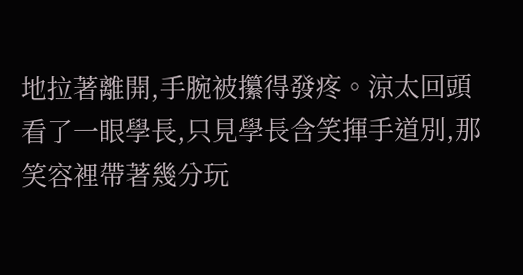地拉著離開,手腕被攥得發疼。涼太回頭看了一眼學長,只見學長含笑揮手道別,那笑容裡帶著幾分玩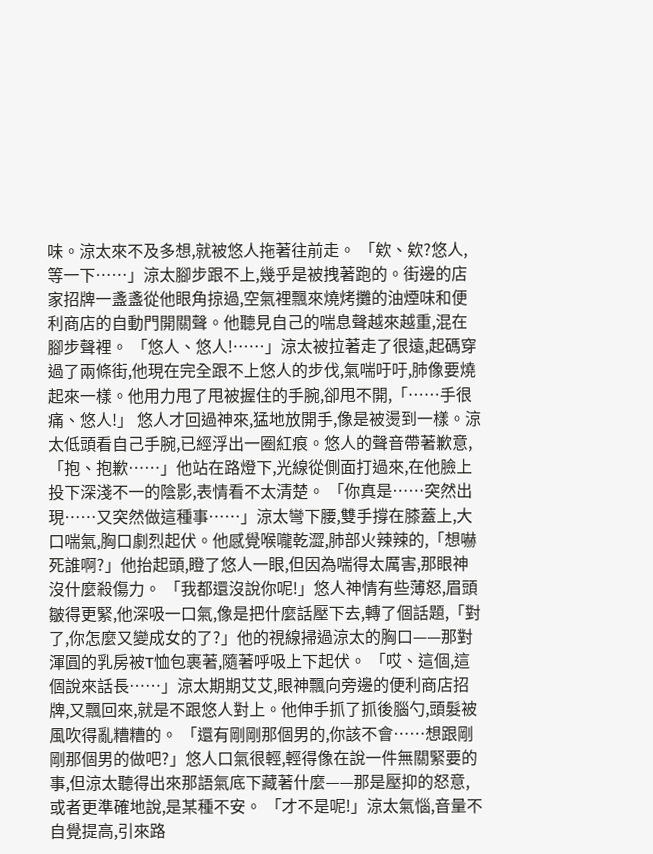味。涼太來不及多想,就被悠人拖著往前走。 「欸、欸?悠人,等一下……」涼太腳步跟不上,幾乎是被拽著跑的。街邊的店家招牌一盞盞從他眼角掠過,空氣裡飄來燒烤攤的油煙味和便利商店的自動門開關聲。他聽見自己的喘息聲越來越重,混在腳步聲裡。 「悠人、悠人!……」涼太被拉著走了很遠,起碼穿過了兩條街,他現在完全跟不上悠人的步伐,氣喘吁吁,肺像要燒起來一樣。他用力甩了甩被握住的手腕,卻甩不開,「……手很痛、悠人!」 悠人才回過神來,猛地放開手,像是被燙到一樣。涼太低頭看自己手腕,已經浮出一圈紅痕。悠人的聲音帶著歉意,「抱、抱歉……」他站在路燈下,光線從側面打過來,在他臉上投下深淺不一的陰影,表情看不太清楚。 「你真是……突然出現……又突然做這種事……」涼太彎下腰,雙手撐在膝蓋上,大口喘氣,胸口劇烈起伏。他感覺喉嚨乾澀,肺部火辣辣的,「想嚇死誰啊?」他抬起頭,瞪了悠人一眼,但因為喘得太厲害,那眼神沒什麼殺傷力。 「我都還沒說你呢!」悠人神情有些薄怒,眉頭皺得更緊,他深吸一口氣,像是把什麼話壓下去,轉了個話題,「對了,你怎麼又變成女的了?」他的視線掃過涼太的胸口——那對渾圓的乳房被T恤包裹著,隨著呼吸上下起伏。 「哎、這個,這個說來話長……」涼太期期艾艾,眼神飄向旁邊的便利商店招牌,又飄回來,就是不跟悠人對上。他伸手抓了抓後腦勺,頭髮被風吹得亂糟糟的。 「還有剛剛那個男的,你該不會……想跟剛剛那個男的做吧?」悠人口氣很輕,輕得像在說一件無關緊要的事,但涼太聽得出來那語氣底下藏著什麼——那是壓抑的怒意,或者更準確地說,是某種不安。 「才不是呢!」涼太氣惱,音量不自覺提高,引來路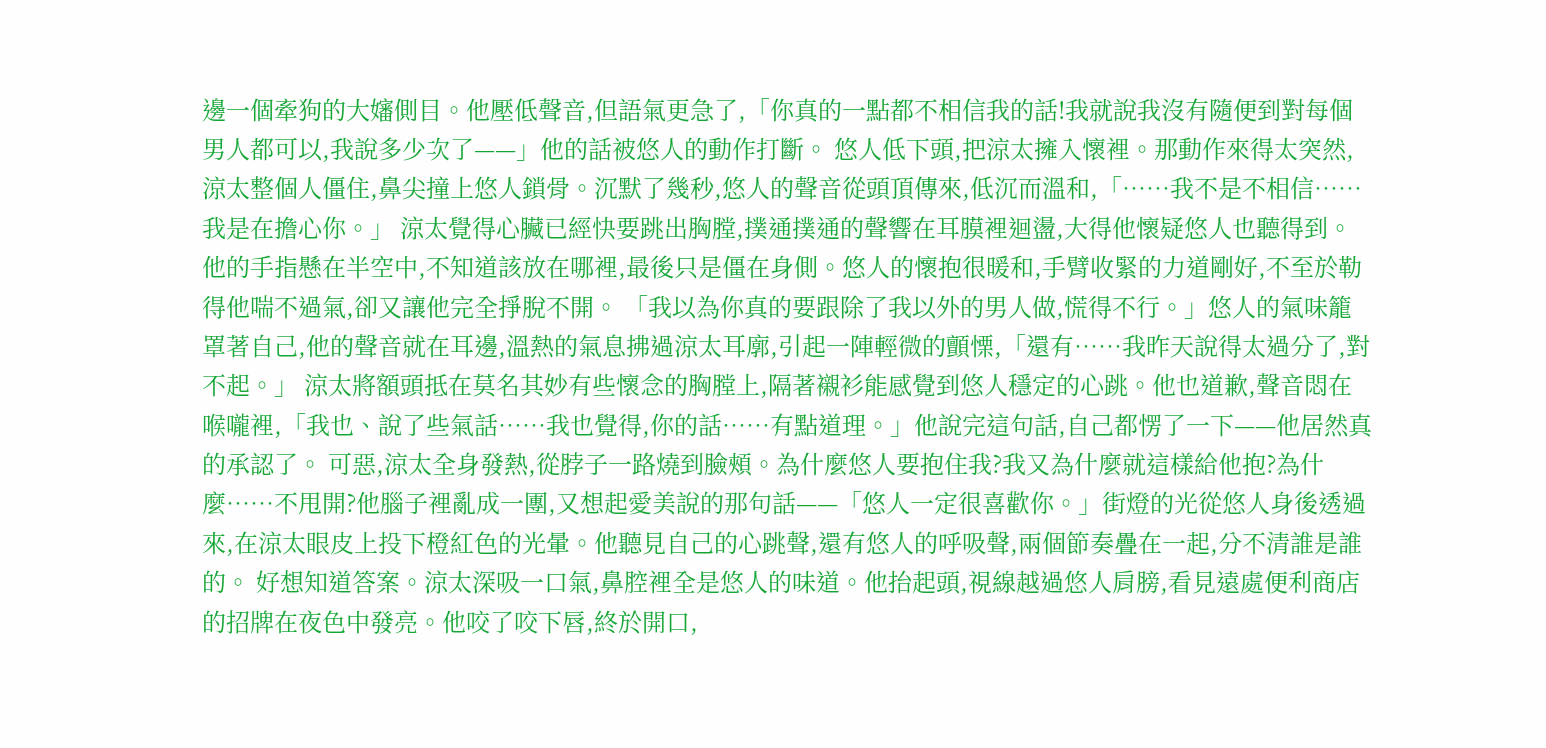邊一個牽狗的大嬸側目。他壓低聲音,但語氣更急了,「你真的一點都不相信我的話!我就說我沒有隨便到對每個男人都可以,我說多少次了——」他的話被悠人的動作打斷。 悠人低下頭,把涼太擁入懷裡。那動作來得太突然,涼太整個人僵住,鼻尖撞上悠人鎖骨。沉默了幾秒,悠人的聲音從頭頂傳來,低沉而溫和,「……我不是不相信……我是在擔心你。」 涼太覺得心臟已經快要跳出胸膛,撲通撲通的聲響在耳膜裡迴盪,大得他懷疑悠人也聽得到。他的手指懸在半空中,不知道該放在哪裡,最後只是僵在身側。悠人的懷抱很暖和,手臂收緊的力道剛好,不至於勒得他喘不過氣,卻又讓他完全掙脫不開。 「我以為你真的要跟除了我以外的男人做,慌得不行。」悠人的氣味籠罩著自己,他的聲音就在耳邊,溫熱的氣息拂過涼太耳廓,引起一陣輕微的顫慄,「還有……我昨天說得太過分了,對不起。」 涼太將額頭抵在莫名其妙有些懷念的胸膛上,隔著襯衫能感覺到悠人穩定的心跳。他也道歉,聲音悶在喉嚨裡,「我也、說了些氣話……我也覺得,你的話……有點道理。」他說完這句話,自己都愣了一下——他居然真的承認了。 可惡,涼太全身發熱,從脖子一路燒到臉頰。為什麼悠人要抱住我?我又為什麼就這樣給他抱?為什麼……不甩開?他腦子裡亂成一團,又想起愛美說的那句話——「悠人一定很喜歡你。」街燈的光從悠人身後透過來,在涼太眼皮上投下橙紅色的光暈。他聽見自己的心跳聲,還有悠人的呼吸聲,兩個節奏疊在一起,分不清誰是誰的。 好想知道答案。涼太深吸一口氣,鼻腔裡全是悠人的味道。他抬起頭,視線越過悠人肩膀,看見遠處便利商店的招牌在夜色中發亮。他咬了咬下唇,終於開口,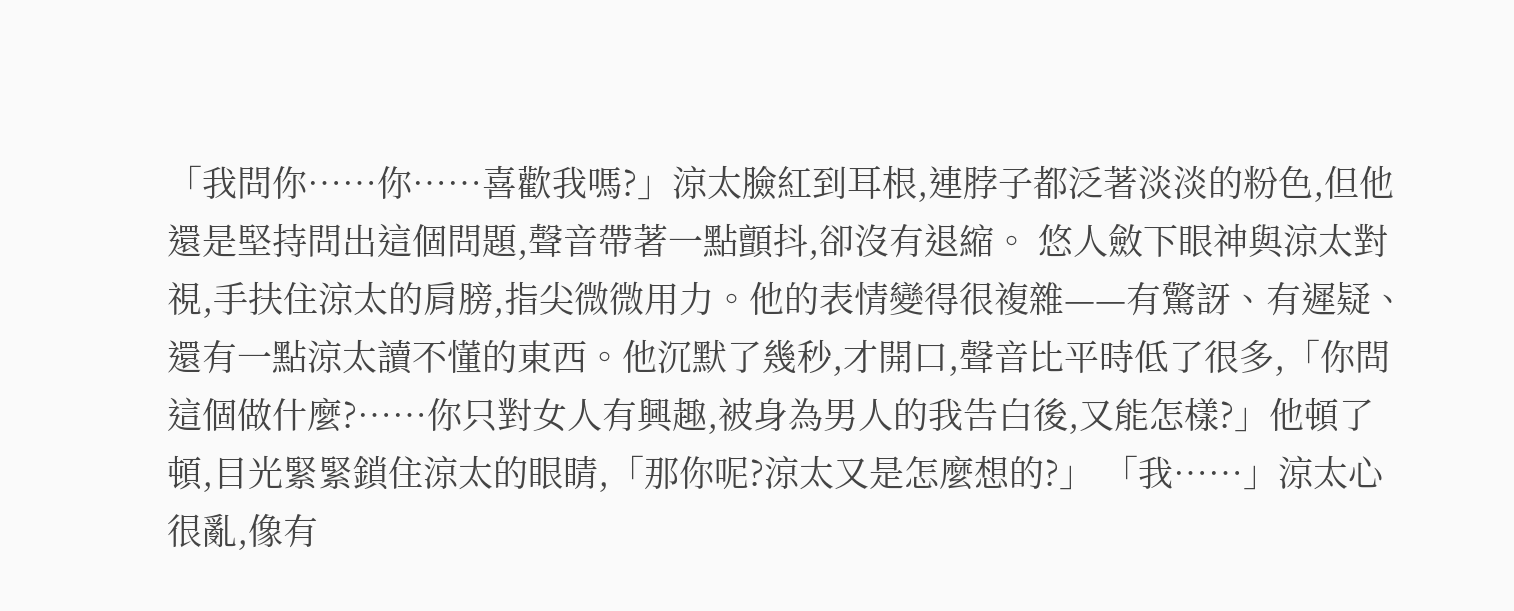「我問你……你……喜歡我嗎?」涼太臉紅到耳根,連脖子都泛著淡淡的粉色,但他還是堅持問出這個問題,聲音帶著一點顫抖,卻沒有退縮。 悠人斂下眼神與涼太對視,手扶住涼太的肩膀,指尖微微用力。他的表情變得很複雜——有驚訝、有遲疑、還有一點涼太讀不懂的東西。他沉默了幾秒,才開口,聲音比平時低了很多,「你問這個做什麼?……你只對女人有興趣,被身為男人的我告白後,又能怎樣?」他頓了頓,目光緊緊鎖住涼太的眼睛,「那你呢?涼太又是怎麼想的?」 「我……」涼太心很亂,像有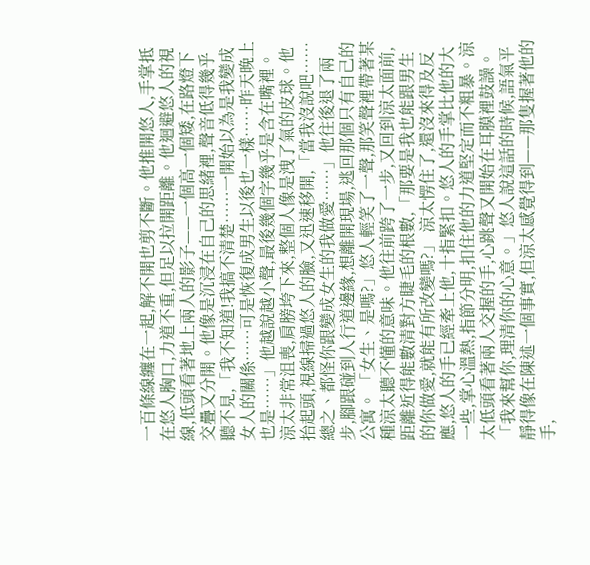一百條線纏在一起,解不開也剪不斷。他推開悠人,手掌抵在悠人胸口,力道不重,但足以拉開距離。他迴避悠人的視線,低頭看著地上兩人的影子——一個高一個矮,在路燈下交疊又分開。他像是沉浸在自己的思緒裡,聲音低得幾乎聽不見,「我不知道!我搞不清楚……一開始以為是我變成女人的關係……可是恢復成男生以後也一樣……昨天晚上也是……」他越說越小聲,最後幾個字幾乎是含在嘴裡。 涼太非常沮喪,肩膀垮下來,整個人像是洩了氣的皮球。他抬起頭,視線掃過悠人的臉,又迅速移開,「當我沒說吧……總之、都怪你跟變成女生的我做愛……」他往後退了兩步,腳跟碰到人行道邊緣,想離開現場,逃回那個只有自己的公寓。 「女生、是嗎?」悠人輕笑了一聲,那笑聲裡帶著某種涼太聽不懂的意味。他往前跨了一步,又回到涼太面前,距離近得能數清對方睫毛的根數,「那要是我也能跟男生的你做愛,就能有所改變嗎?」 涼太愣住了,還沒來得及反應,悠人的手已經牽上他,十指緊扣。悠人的手掌比他的大一些,掌心溫熱,指節分明,扣住他的力道堅定而不粗暴。涼太低頭看著兩人交握的手,心跳聲又開始在耳膜裡鼓譟。 「我來幫你,理清你的心意。」悠人說這話的時候,語氣平靜得像在陳述一個事實,但涼太感覺得到——那隻握著他的手,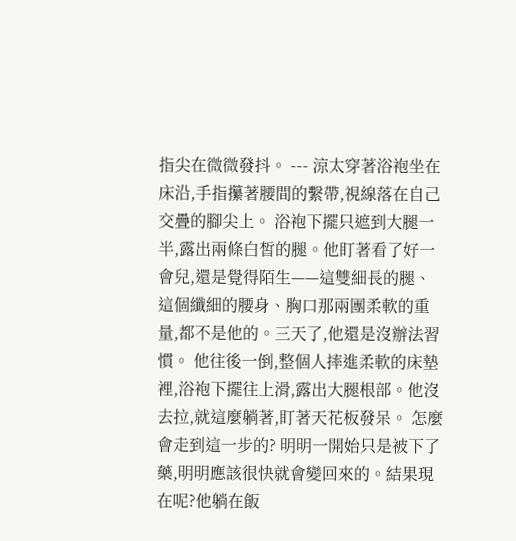指尖在微微發抖。 --- 涼太穿著浴袍坐在床沿,手指攥著腰間的繫帶,視線落在自己交疊的腳尖上。 浴袍下擺只遮到大腿一半,露出兩條白皙的腿。他盯著看了好一會兒,還是覺得陌生——這雙細長的腿、這個纖細的腰身、胸口那兩團柔軟的重量,都不是他的。三天了,他還是沒辦法習慣。 他往後一倒,整個人摔進柔軟的床墊裡,浴袍下擺往上滑,露出大腿根部。他沒去拉,就這麼躺著,盯著天花板發呆。 怎麼會走到這一步的? 明明一開始只是被下了藥,明明應該很快就會變回來的。結果現在呢?他躺在飯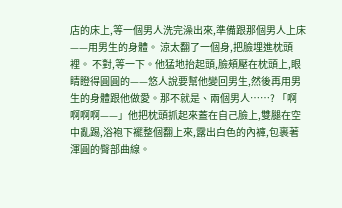店的床上,等一個男人洗完澡出來,準備跟那個男人上床——用男生的身體。 涼太翻了一個身,把臉埋進枕頭裡。 不對,等一下。他猛地抬起頭,臉頰壓在枕頭上,眼睛瞪得圓圓的——悠人說要幫他變回男生,然後再用男生的身體跟他做愛。那不就是、兩個男人……? 「啊啊啊啊——」他把枕頭抓起來蓋在自己臉上,雙腿在空中亂踢,浴袍下襬整個翻上來,露出白色的內褲,包裹著渾圓的臀部曲線。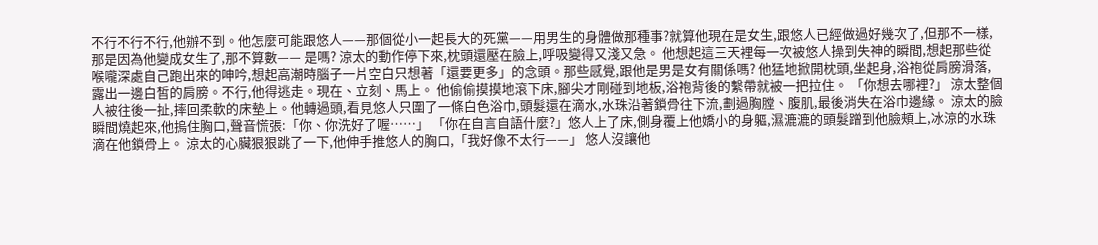不行不行不行,他辦不到。他怎麼可能跟悠人——那個從小一起長大的死黨——用男生的身體做那種事?就算他現在是女生,跟悠人已經做過好幾次了,但那不一樣,那是因為他變成女生了,那不算數—— 是嗎? 涼太的動作停下來,枕頭還壓在臉上,呼吸變得又淺又急。 他想起這三天裡每一次被悠人操到失神的瞬間,想起那些從喉嚨深處自己跑出來的呻吟,想起高潮時腦子一片空白只想著「還要更多」的念頭。那些感覺,跟他是男是女有關係嗎? 他猛地掀開枕頭,坐起身,浴袍從肩膀滑落,露出一邊白皙的肩膀。不行,他得逃走。現在、立刻、馬上。 他偷偷摸摸地滾下床,腳尖才剛碰到地板,浴袍背後的繫帶就被一把拉住。 「你想去哪裡?」 涼太整個人被往後一扯,摔回柔軟的床墊上。他轉過頭,看見悠人只圍了一條白色浴巾,頭髮還在滴水,水珠沿著鎖骨往下流,劃過胸膛、腹肌,最後消失在浴巾邊緣。 涼太的臉瞬間燒起來,他摀住胸口,聲音慌張:「你、你洗好了喔……」 「你在自言自語什麼?」悠人上了床,側身覆上他嬌小的身軀,濕漉漉的頭髮蹭到他臉頰上,冰涼的水珠滴在他鎖骨上。 涼太的心臟狠狠跳了一下,他伸手推悠人的胸口,「我好像不太行——」 悠人沒讓他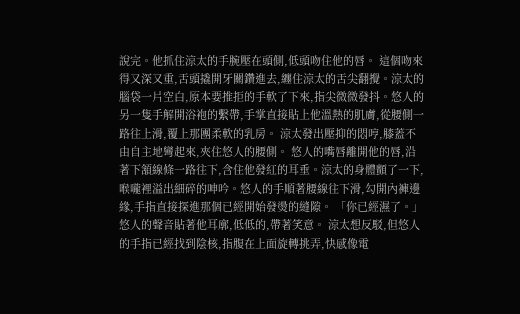說完。他抓住涼太的手腕壓在頭側,低頭吻住他的唇。 這個吻來得又深又重,舌頭撬開牙關鑽進去,纏住涼太的舌尖翻攪。涼太的腦袋一片空白,原本要推拒的手軟了下來,指尖微微發抖。悠人的另一隻手解開浴袍的繫帶,手掌直接貼上他溫熱的肌膚,從腰側一路往上滑,覆上那團柔軟的乳房。 涼太發出壓抑的悶哼,膝蓋不由自主地彎起來,夾住悠人的腰側。 悠人的嘴唇離開他的唇,沿著下頷線條一路往下,含住他發紅的耳垂。涼太的身體顫了一下,喉嚨裡溢出細碎的呻吟。悠人的手順著腰線往下滑,勾開內褲邊緣,手指直接探進那個已經開始發燙的縫隙。 「你已經濕了。」悠人的聲音貼著他耳廓,低低的,帶著笑意。 涼太想反駁,但悠人的手指已經找到陰核,指腹在上面旋轉挑弄,快感像電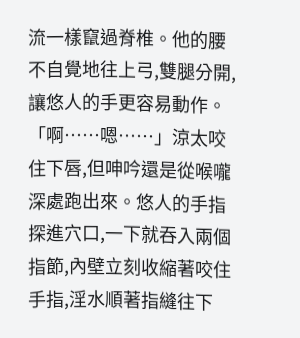流一樣竄過脊椎。他的腰不自覺地往上弓,雙腿分開,讓悠人的手更容易動作。 「啊……嗯……」涼太咬住下唇,但呻吟還是從喉嚨深處跑出來。悠人的手指探進穴口,一下就吞入兩個指節,內壁立刻收縮著咬住手指,淫水順著指縫往下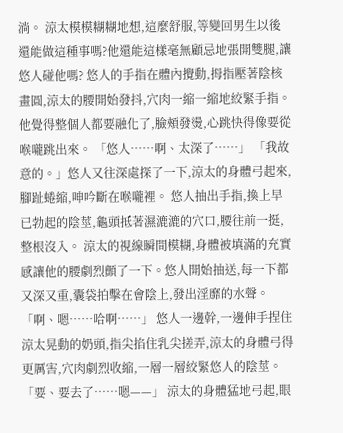淌。 涼太模模糊糊地想,這麼舒服,等變回男生以後還能做這種事嗎?他還能這樣毫無顧忌地張開雙腿,讓悠人碰他嗎? 悠人的手指在體內攪動,拇指壓著陰核畫圓,涼太的腰開始發抖,穴肉一縮一縮地絞緊手指。他覺得整個人都要融化了,臉頰發燙,心跳快得像要從喉嚨跳出來。 「悠人……啊、太深了……」 「我故意的。」悠人又往深處探了一下,涼太的身體弓起來,腳趾蜷縮,呻吟斷在喉嚨裡。 悠人抽出手指,換上早已勃起的陰莖,龜頭抵著濕漉漉的穴口,腰往前一挺,整根沒入。 涼太的視線瞬間模糊,身體被填滿的充實感讓他的腰劇烈顫了一下。悠人開始抽送,每一下都又深又重,囊袋拍擊在會陰上,發出淫靡的水聲。 「啊、嗯……哈啊……」 悠人一邊幹,一邊伸手捏住涼太晃動的奶頭,指尖掐住乳尖搓弄,涼太的身體弓得更厲害,穴肉劇烈收縮,一層一層絞緊悠人的陰莖。 「要、要去了……嗯——」 涼太的身體猛地弓起,眼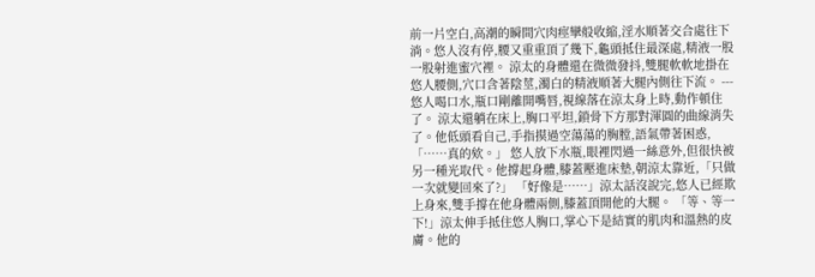前一片空白,高潮的瞬間穴肉痙攣般收縮,淫水順著交合處往下淌。悠人沒有停,腰又重重頂了幾下,龜頭抵住最深處,精液一股一股射進蜜穴裡。 涼太的身體還在微微發抖,雙腿軟軟地掛在悠人腰側,穴口含著陰莖,濁白的精液順著大腿內側往下流。 --- 悠人喝口水,瓶口剛離開嘴唇,視線落在涼太身上時,動作頓住了。 涼太還躺在床上,胸口平坦,鎖骨下方那對渾圓的曲線消失了。他低頭看自己,手指摸過空蕩蕩的胸膛,語氣帶著困惑,「……真的欸。」 悠人放下水瓶,眼裡閃過一絲意外,但很快被另一種光取代。他撐起身體,膝蓋壓進床墊,朝涼太靠近,「只做一次就變回來了?」 「好像是……」涼太話沒說完,悠人已經欺上身來,雙手撐在他身體兩側,膝蓋頂開他的大腿。 「等、等一下!」涼太伸手抵住悠人胸口,掌心下是結實的肌肉和溫熱的皮膚。他的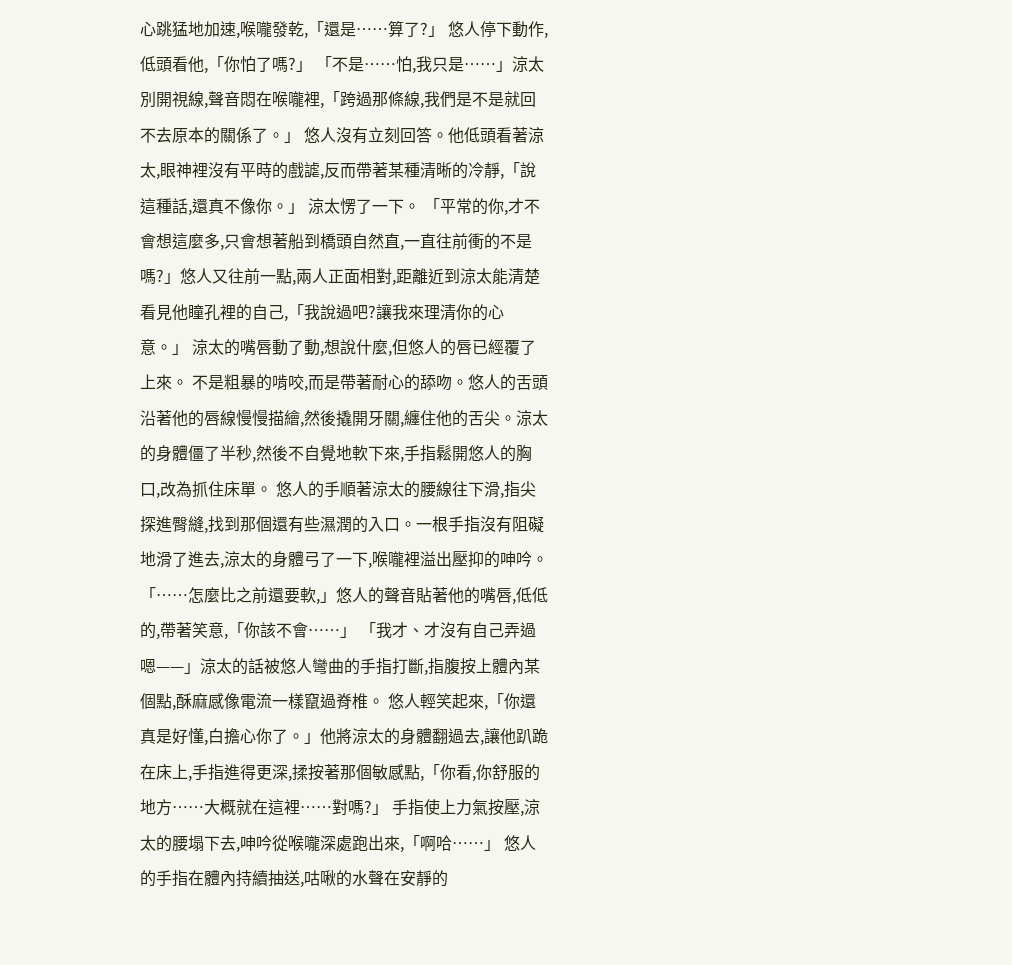心跳猛地加速,喉嚨發乾,「還是……算了?」 悠人停下動作,低頭看他,「你怕了嗎?」 「不是……怕,我只是……」涼太別開視線,聲音悶在喉嚨裡,「跨過那條線,我們是不是就回不去原本的關係了。」 悠人沒有立刻回答。他低頭看著涼太,眼神裡沒有平時的戲謔,反而帶著某種清晰的冷靜,「說這種話,還真不像你。」 涼太愣了一下。 「平常的你,才不會想這麼多,只會想著船到橋頭自然直,一直往前衝的不是嗎?」悠人又往前一點,兩人正面相對,距離近到涼太能清楚看見他瞳孔裡的自己,「我說過吧?讓我來理清你的心意。」 涼太的嘴唇動了動,想說什麼,但悠人的唇已經覆了上來。 不是粗暴的啃咬,而是帶著耐心的舔吻。悠人的舌頭沿著他的唇線慢慢描繪,然後撬開牙關,纏住他的舌尖。涼太的身體僵了半秒,然後不自覺地軟下來,手指鬆開悠人的胸口,改為抓住床單。 悠人的手順著涼太的腰線往下滑,指尖探進臀縫,找到那個還有些濕潤的入口。一根手指沒有阻礙地滑了進去,涼太的身體弓了一下,喉嚨裡溢出壓抑的呻吟。 「……怎麼比之前還要軟,」悠人的聲音貼著他的嘴唇,低低的,帶著笑意,「你該不會……」 「我才、才沒有自己弄過嗯——」涼太的話被悠人彎曲的手指打斷,指腹按上體內某個點,酥麻感像電流一樣竄過脊椎。 悠人輕笑起來,「你還真是好懂,白擔心你了。」他將涼太的身體翻過去,讓他趴跪在床上,手指進得更深,揉按著那個敏感點,「你看,你舒服的地方……大概就在這裡……對嗎?」 手指使上力氣按壓,涼太的腰塌下去,呻吟從喉嚨深處跑出來,「啊哈……」 悠人的手指在體內持續抽送,咕啾的水聲在安靜的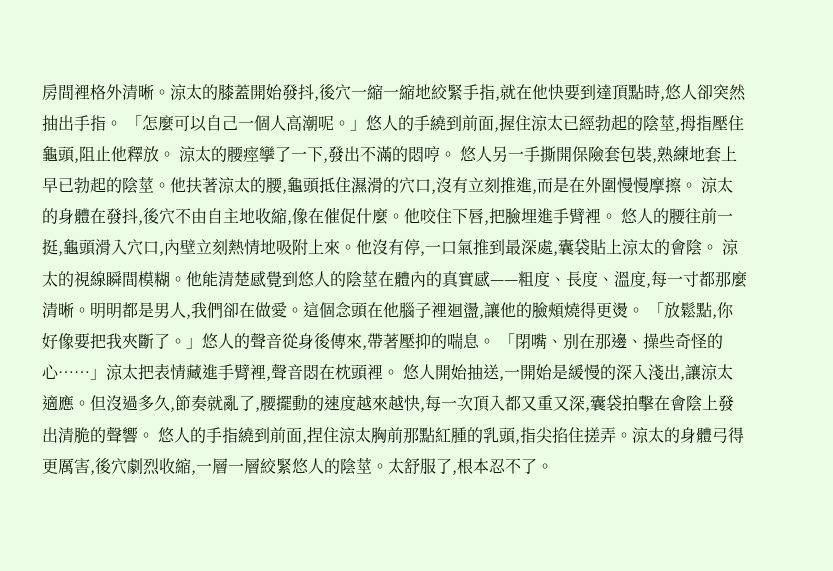房間裡格外清晰。涼太的膝蓋開始發抖,後穴一縮一縮地絞緊手指,就在他快要到達頂點時,悠人卻突然抽出手指。 「怎麼可以自己一個人高潮呢。」悠人的手繞到前面,握住涼太已經勃起的陰莖,拇指壓住龜頭,阻止他釋放。 涼太的腰痙攣了一下,發出不滿的悶哼。 悠人另一手撕開保險套包裝,熟練地套上早已勃起的陰莖。他扶著涼太的腰,龜頭抵住濕滑的穴口,沒有立刻推進,而是在外圍慢慢摩擦。 涼太的身體在發抖,後穴不由自主地收縮,像在催促什麼。他咬住下唇,把臉埋進手臂裡。 悠人的腰往前一挺,龜頭滑入穴口,內壁立刻熱情地吸附上來。他沒有停,一口氣推到最深處,囊袋貼上涼太的會陰。 涼太的視線瞬間模糊。他能清楚感覺到悠人的陰莖在體內的真實感——粗度、長度、溫度,每一寸都那麼清晰。明明都是男人,我們卻在做愛。這個念頭在他腦子裡迴盪,讓他的臉頰燒得更燙。 「放鬆點,你好像要把我夾斷了。」悠人的聲音從身後傳來,帶著壓抑的喘息。 「閉嘴、別在那邊、操些奇怪的心……」涼太把表情藏進手臂裡,聲音悶在枕頭裡。 悠人開始抽送,一開始是緩慢的深入淺出,讓涼太適應。但沒過多久,節奏就亂了,腰擺動的速度越來越快,每一次頂入都又重又深,囊袋拍擊在會陰上發出清脆的聲響。 悠人的手指繞到前面,捏住涼太胸前那點紅腫的乳頭,指尖掐住搓弄。涼太的身體弓得更厲害,後穴劇烈收縮,一層一層絞緊悠人的陰莖。太舒服了,根本忍不了。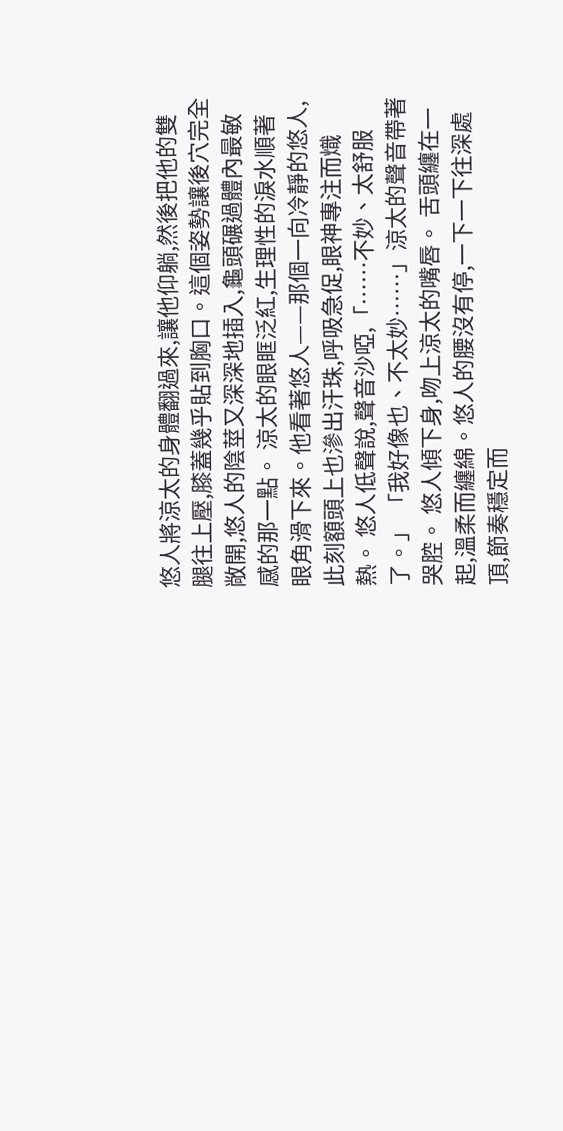悠人將涼太的身體翻過來,讓他仰躺,然後把他的雙腿往上壓,膝蓋幾乎貼到胸口。這個姿勢讓後穴完全敞開,悠人的陰莖又深深地插入,龜頭碾過體內最敏感的那一點。 涼太的眼眶泛紅,生理性的淚水順著眼角滑下來。他看著悠人——那個一向冷靜的悠人,此刻額頭上也滲出汗珠,呼吸急促,眼神專注而熾熱。 悠人低聲說,聲音沙啞,「……不妙、太舒服了。」 「我好像也、不太妙……」涼太的聲音帶著哭腔。 悠人傾下身,吻上涼太的嘴唇。 舌頭纏在一起,溫柔而纏綿。悠人的腰沒有停,一下一下往深處頂,節奏穩定而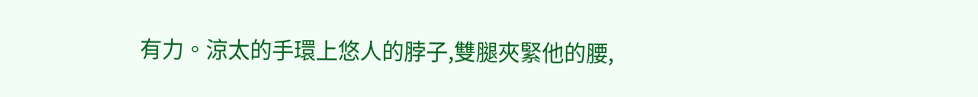有力。涼太的手環上悠人的脖子,雙腿夾緊他的腰,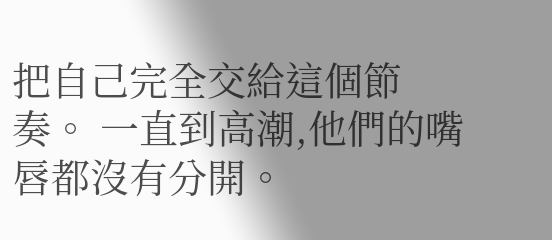把自己完全交給這個節奏。 一直到高潮,他們的嘴唇都沒有分開。